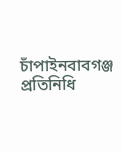চাঁপাইনবাবগঞ্জ প্রতিনিধি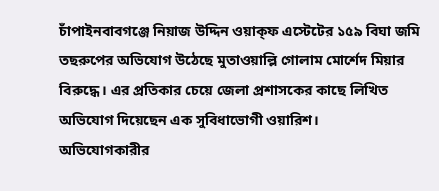চাঁপাইনবাবগঞ্জে নিয়াজ উদ্দিন ওয়াক্ফ এস্টেটের ১৫৯ বিঘা জমি তছরুপের অভিযোগ উঠেছে মুতাওয়াল্লি গোলাম মোর্শেদ মিয়ার বিরুদ্ধে। এর প্রতিকার চেয়ে জেলা প্রশাসকের কাছে লিখিত অভিযোগ দিয়েছেন এক সুবিধাভোগী ওয়ারিশ।
অভিযোগকারীর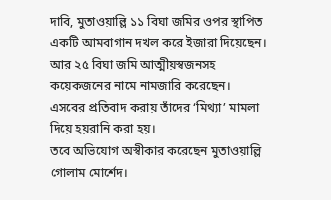দাবি, মুতাওয়াল্লি ১১ বিঘা জমির ওপর স্থাপিত একটি আমবাগান দখল করে ইজারা দিয়েছেন। আর ২৫ বিঘা জমি আত্মীয়স্বজনসহ কয়েকজনের নামে নামজারি করেছেন। এসবের প্রতিবাদ করায় তাঁদের ‘মিথ্যা’ মামলা দিয়ে হয়রানি করা হয়।
তবে অভিযোগ অস্বীকার করেছেন মুতাওয়াল্লি গোলাম মোর্শেদ।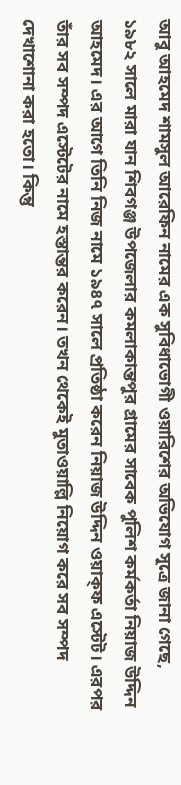আবু আহমেদ শামসুল আরেফিন নামের এক সুবিধাভোগী ওয়ারিশের অভিযোগ সূত্রে জানা গেছে, ১৯৮২ সালে মারা যান শিবগঞ্জ উপজেলার কমলাকান্তপুর গ্রামের সাবেক পুলিশ কর্মকর্তা নিয়াজ উদ্দিন আহমেদ। এর আগে তিনি নিজ নামে ১৯৪৭ সালে প্রতিষ্ঠা করেন নিয়াজ উদ্দিন ওয়াক্ফ এস্টেট। এরপর তাঁর সব সম্পদ এস্টেটের নামে হস্তান্তর করেন। তখন থেকেই মুতাওয়াল্লি নিয়োগ করে সব সম্পদ দেখাশোনা করা হতো। কিন্তু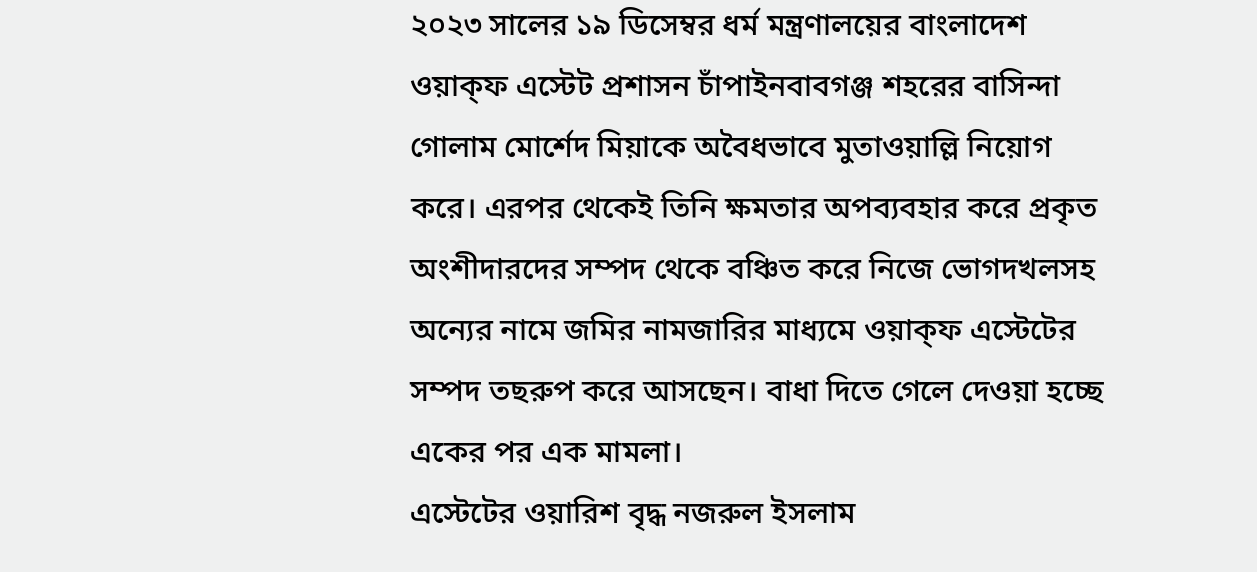২০২৩ সালের ১৯ ডিসেম্বর ধর্ম মন্ত্রণালয়ের বাংলাদেশ ওয়াক্ফ এস্টেট প্রশাসন চাঁপাইনবাবগঞ্জ শহরের বাসিন্দা গোলাম মোর্শেদ মিয়াকে অবৈধভাবে মুতাওয়াল্লি নিয়োগ করে। এরপর থেকেই তিনি ক্ষমতার অপব্যবহার করে প্রকৃত অংশীদারদের সম্পদ থেকে বঞ্চিত করে নিজে ভোগদখলসহ অন্যের নামে জমির নামজারির মাধ্যমে ওয়াক্ফ এস্টেটের সম্পদ তছরুপ করে আসছেন। বাধা দিতে গেলে দেওয়া হচ্ছে একের পর এক মামলা।
এস্টেটের ওয়ারিশ বৃদ্ধ নজরুল ইসলাম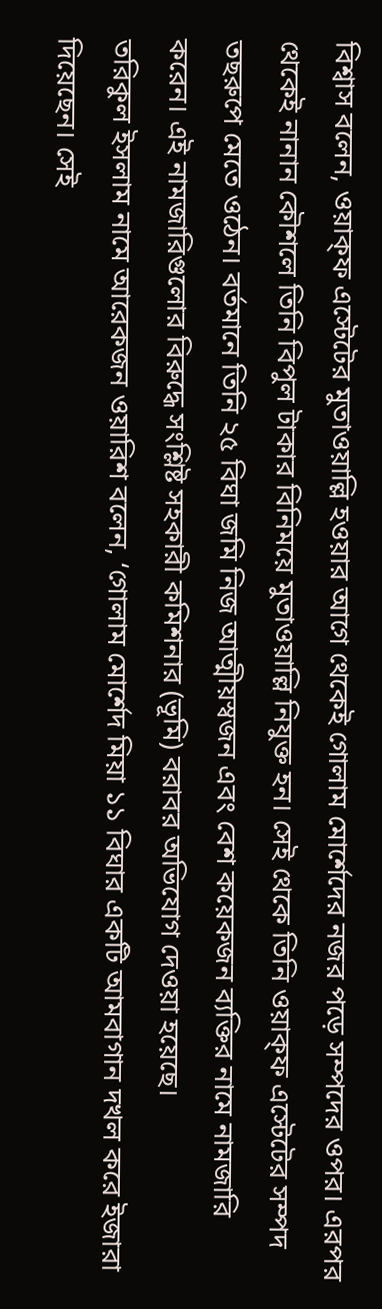বিশ্বাস বলেন, ওয়াক্ফ এস্টেটের মুতাওয়াল্লি হওয়ার আগে থেকেই গোলাম মোর্শেদের নজর পড়ে সম্পদের ওপর। এরপর থেকেই নানান কৌশলে তিনি বিপুল টাকার বিনিময়ে মুতাওয়াল্লি নিযুক্ত হন। সেই থেকে তিনি ওয়াক্ফ এস্টেটের সম্পদ তছরুপে মেতে ওঠেন। বর্তমানে তিনি ২৫ বিঘা জমি নিজ আত্মীয়স্বজন এবং বেশ কয়েকজন ব্যক্তির নামে নামজারি করেন। এই নামজারিগুলোর বিরুদ্ধে সংশ্লিষ্ট সহকারী কমিশনার (ভূমি) বরাবর অভিযোগ দেওয়া হয়েছে।
তরিকুল ইসলাম নামে আরেকজন ওয়ারিশ বলেন, ‘গোলাম মোর্শেদ মিয়া ১১ বিঘার একটি আমবাগান দখল করে ইজারা দিয়েছেন। সেই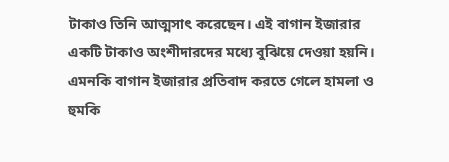টাকাও তিনি আত্মসাৎ করেছেন। এই বাগান ইজারার একটি টাকাও অংশীদারদের মধ্যে বুঝিয়ে দেওয়া হয়নি। এমনকি বাগান ইজারার প্রতিবাদ করতে গেলে হামলা ও হুমকি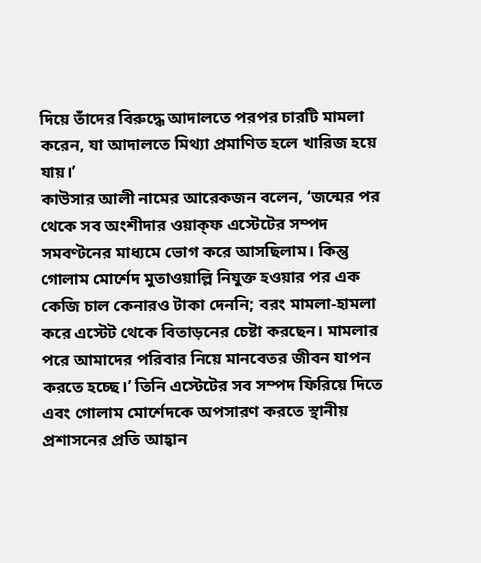দিয়ে তাঁদের বিরুদ্ধে আদালতে পরপর চারটি মামলা করেন, যা আদালতে মিথ্যা প্রমাণিত হলে খারিজ হয়ে যায়।’
কাউসার আলী নামের আরেকজন বলেন, ‘জন্মের পর থেকে সব অংশীদার ওয়াক্ফ এস্টেটের সম্পদ সমবণ্টনের মাধ্যমে ভোগ করে আসছিলাম। কিন্তু গোলাম মোর্শেদ মুতাওয়াল্লি নিযুক্ত হওয়ার পর এক কেজি চাল কেনারও টাকা দেননি; বরং মামলা-হামলা করে এস্টেট থেকে বিতাড়নের চেষ্টা করছেন। মামলার পরে আমাদের পরিবার নিয়ে মানবেতর জীবন যাপন করতে হচ্ছে।’ তিনি এস্টেটের সব সম্পদ ফিরিয়ে দিতে এবং গোলাম মোর্শেদকে অপসারণ করতে স্থানীয় প্রশাসনের প্রতি আহ্বান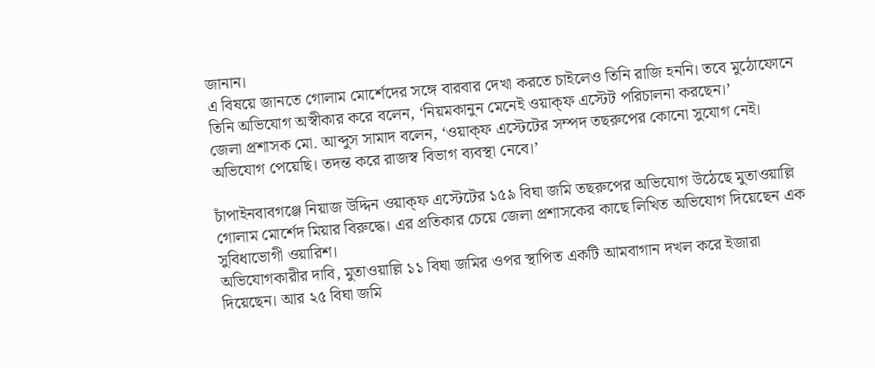জানান।
এ বিষয়ে জানতে গোলাম মোর্শেদের সঙ্গে বারবার দেখা করতে চাইলেও তিনি রাজি হননি। তবে মুঠোফোনে তিনি অভিযোগ অস্বীকার করে বলেন, ‘নিয়মকানুন মেনেই ওয়াক্ফ এস্টেট পরিচালনা করছেন।’
জেলা প্রশাসক মো. আব্দুস সামাদ বলেন, ‘ওয়াক্ফ এস্টেটের সম্পদ তছরুপের কোনো সুযোগ নেই। অভিযোগ পেয়েছি। তদন্ত করে রাজস্ব বিভাগ ব্যবস্থা নেবে।’

চাঁপাইনবাবগঞ্জে নিয়াজ উদ্দিন ওয়াক্ফ এস্টেটের ১৫৯ বিঘা জমি তছরুপের অভিযোগ উঠেছে মুতাওয়াল্লি গোলাম মোর্শেদ মিয়ার বিরুদ্ধে। এর প্রতিকার চেয়ে জেলা প্রশাসকের কাছে লিখিত অভিযোগ দিয়েছেন এক সুবিধাভোগী ওয়ারিশ।
অভিযোগকারীর দাবি, মুতাওয়াল্লি ১১ বিঘা জমির ওপর স্থাপিত একটি আমবাগান দখল করে ইজারা দিয়েছেন। আর ২৫ বিঘা জমি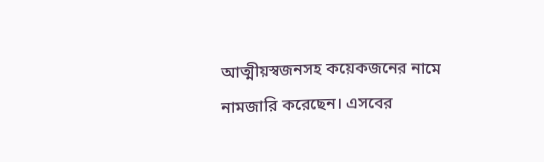আত্মীয়স্বজনসহ কয়েকজনের নামে নামজারি করেছেন। এসবের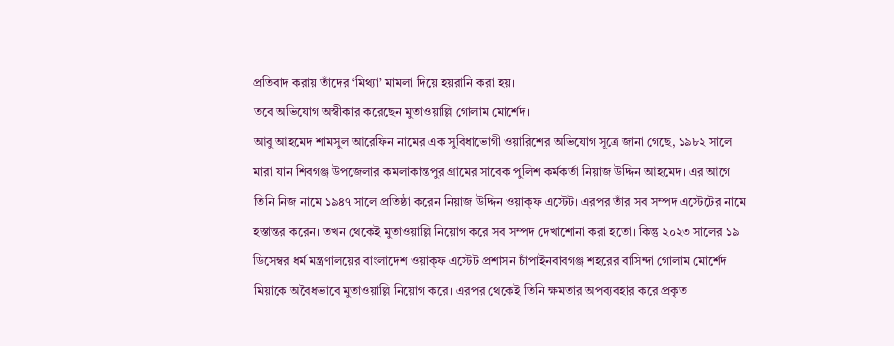প্রতিবাদ করায় তাঁদের ‘মিথ্যা’ মামলা দিয়ে হয়রানি করা হয়।
তবে অভিযোগ অস্বীকার করেছেন মুতাওয়াল্লি গোলাম মোর্শেদ।
আবু আহমেদ শামসুল আরেফিন নামের এক সুবিধাভোগী ওয়ারিশের অভিযোগ সূত্রে জানা গেছে, ১৯৮২ সালে মারা যান শিবগঞ্জ উপজেলার কমলাকান্তপুর গ্রামের সাবেক পুলিশ কর্মকর্তা নিয়াজ উদ্দিন আহমেদ। এর আগে তিনি নিজ নামে ১৯৪৭ সালে প্রতিষ্ঠা করেন নিয়াজ উদ্দিন ওয়াক্ফ এস্টেট। এরপর তাঁর সব সম্পদ এস্টেটের নামে হস্তান্তর করেন। তখন থেকেই মুতাওয়াল্লি নিয়োগ করে সব সম্পদ দেখাশোনা করা হতো। কিন্তু ২০২৩ সালের ১৯ ডিসেম্বর ধর্ম মন্ত্রণালয়ের বাংলাদেশ ওয়াক্ফ এস্টেট প্রশাসন চাঁপাইনবাবগঞ্জ শহরের বাসিন্দা গোলাম মোর্শেদ মিয়াকে অবৈধভাবে মুতাওয়াল্লি নিয়োগ করে। এরপর থেকেই তিনি ক্ষমতার অপব্যবহার করে প্রকৃত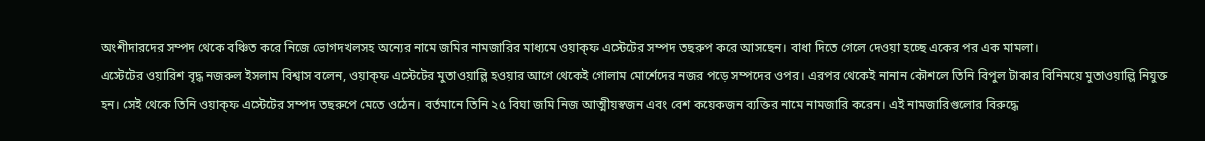অংশীদারদের সম্পদ থেকে বঞ্চিত করে নিজে ভোগদখলসহ অন্যের নামে জমির নামজারির মাধ্যমে ওয়াক্ফ এস্টেটের সম্পদ তছরুপ করে আসছেন। বাধা দিতে গেলে দেওয়া হচ্ছে একের পর এক মামলা।
এস্টেটের ওয়ারিশ বৃদ্ধ নজরুল ইসলাম বিশ্বাস বলেন, ওয়াক্ফ এস্টেটের মুতাওয়াল্লি হওয়ার আগে থেকেই গোলাম মোর্শেদের নজর পড়ে সম্পদের ওপর। এরপর থেকেই নানান কৌশলে তিনি বিপুল টাকার বিনিময়ে মুতাওয়াল্লি নিযুক্ত হন। সেই থেকে তিনি ওয়াক্ফ এস্টেটের সম্পদ তছরুপে মেতে ওঠেন। বর্তমানে তিনি ২৫ বিঘা জমি নিজ আত্মীয়স্বজন এবং বেশ কয়েকজন ব্যক্তির নামে নামজারি করেন। এই নামজারিগুলোর বিরুদ্ধে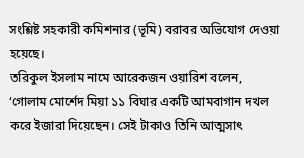সংশ্লিষ্ট সহকারী কমিশনার (ভূমি) বরাবর অভিযোগ দেওয়া হয়েছে।
তরিকুল ইসলাম নামে আরেকজন ওয়ারিশ বলেন, ‘গোলাম মোর্শেদ মিয়া ১১ বিঘার একটি আমবাগান দখল করে ইজারা দিয়েছেন। সেই টাকাও তিনি আত্মসাৎ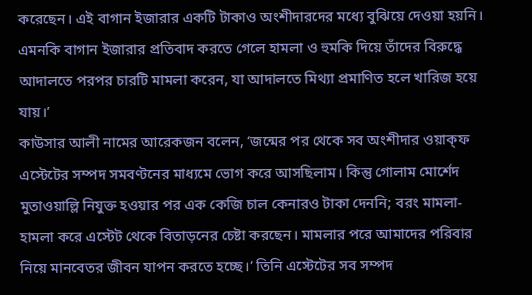করেছেন। এই বাগান ইজারার একটি টাকাও অংশীদারদের মধ্যে বুঝিয়ে দেওয়া হয়নি। এমনকি বাগান ইজারার প্রতিবাদ করতে গেলে হামলা ও হুমকি দিয়ে তাঁদের বিরুদ্ধে আদালতে পরপর চারটি মামলা করেন, যা আদালতে মিথ্যা প্রমাণিত হলে খারিজ হয়ে যায়।’
কাউসার আলী নামের আরেকজন বলেন, ‘জন্মের পর থেকে সব অংশীদার ওয়াক্ফ এস্টেটের সম্পদ সমবণ্টনের মাধ্যমে ভোগ করে আসছিলাম। কিন্তু গোলাম মোর্শেদ মুতাওয়াল্লি নিযুক্ত হওয়ার পর এক কেজি চাল কেনারও টাকা দেননি; বরং মামলা-হামলা করে এস্টেট থেকে বিতাড়নের চেষ্টা করছেন। মামলার পরে আমাদের পরিবার নিয়ে মানবেতর জীবন যাপন করতে হচ্ছে।’ তিনি এস্টেটের সব সম্পদ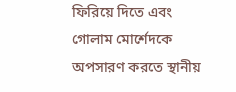ফিরিয়ে দিতে এবং গোলাম মোর্শেদকে অপসারণ করতে স্থানীয়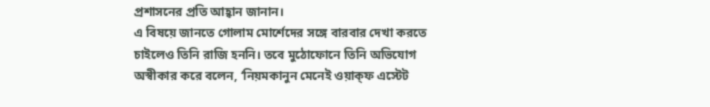প্রশাসনের প্রতি আহ্বান জানান।
এ বিষয়ে জানতে গোলাম মোর্শেদের সঙ্গে বারবার দেখা করতে চাইলেও তিনি রাজি হননি। তবে মুঠোফোনে তিনি অভিযোগ অস্বীকার করে বলেন, ‘নিয়মকানুন মেনেই ওয়াক্ফ এস্টেট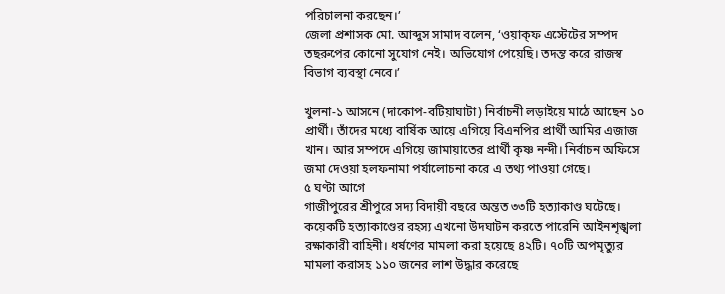পরিচালনা করছেন।’
জেলা প্রশাসক মো. আব্দুস সামাদ বলেন, ‘ওয়াক্ফ এস্টেটের সম্পদ তছরুপের কোনো সুযোগ নেই। অভিযোগ পেয়েছি। তদন্ত করে রাজস্ব বিভাগ ব্যবস্থা নেবে।’

খুলনা-১ আসনে (দাকোপ-বটিয়াঘাটা) নির্বাচনী লড়াইয়ে মাঠে আছেন ১০ প্রার্থী। তাঁদের মধ্যে বার্ষিক আয়ে এগিয়ে বিএনপির প্রার্থী আমির এজাজ খান। আর সম্পদে এগিয়ে জামায়াতের প্রার্থী কৃষ্ণ নন্দী। নির্বাচন অফিসে জমা দেওয়া হলফনামা পর্যালোচনা করে এ তথ্য পাওয়া গেছে।
৫ ঘণ্টা আগে
গাজীপুরের শ্রীপুরে সদ্য বিদায়ী বছরে অন্তত ৩৩টি হত্যাকাণ্ড ঘটেছে। কয়েকটি হত্যাকাণ্ডের রহস্য এখনো উদঘাটন করতে পারেনি আইনশৃঙ্খলা রক্ষাকারী বাহিনী। ধর্ষণের মামলা করা হয়েছে ৪২টি। ৭০টি অপমৃত্যুর মামলা করাসহ ১১০ জনের লাশ উদ্ধার করেছে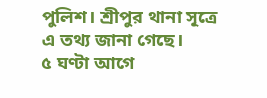পুলিশ। শ্রীপুর থানা সূত্রে এ তথ্য জানা গেছে।
৫ ঘণ্টা আগে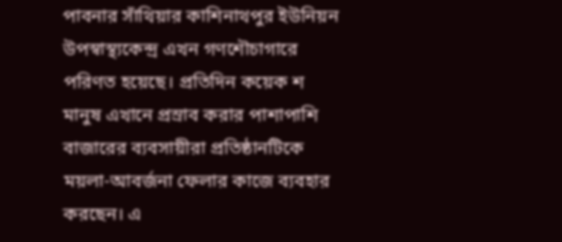পাবনার সাঁথিয়ার কাশিনাথপুর ইউনিয়ন উপস্বাস্থ্যকেন্দ্র এখন গণশৌচাগারে পরিণত হয়েছে। প্রতিদিন কয়েক শ মানুষ এখানে প্রস্রাব করার পাশাপাশি বাজারের ব্যবসায়ীরা প্রতিষ্ঠানটিকে ময়লা-আবর্জনা ফেলার কাজে ব্যবহার করছেন। এ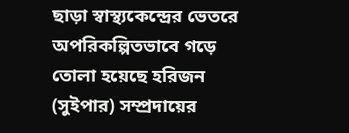ছাড়া স্বাস্থ্যকেন্দ্রের ভেতরে অপরিকল্পিতভাবে গড়ে তোলা হয়েছে হরিজন (সুইপার) সম্প্রদায়ের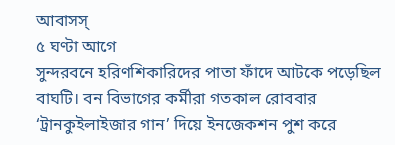আবাসস্
৫ ঘণ্টা আগে
সুন্দরবনে হরিণশিকারিদের পাতা ফাঁদে আটকে পড়েছিল বাঘটি। বন বিভাগের কর্মীরা গতকাল রোববার ‘ট্রানকুইলাইজার গান’ দিয়ে ইনজেকশন পুশ করে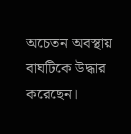অচেতন অবস্থায় বাঘটিকে উদ্ধার করেছেন।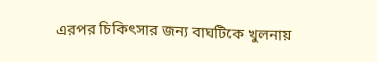এরপর চিকিৎসার জন্য বাঘটিকে খুলনায়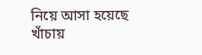নিয়ে আসা হয়েছে খাঁচায়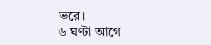ভরে।
৬ ঘণ্টা আগে